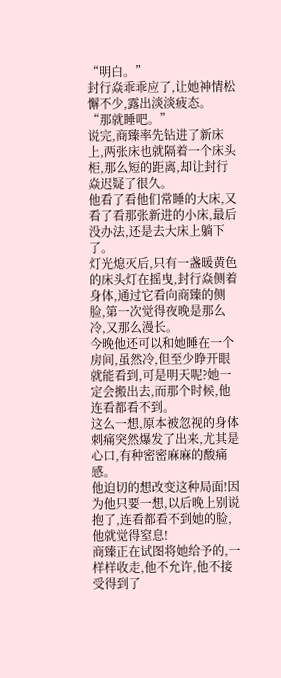“明白。”
封行焱乖乖应了,让她神情松懈不少,露出淡淡疲态。
“那就睡吧。”
说完,商臻率先钻进了新床上,两张床也就隔着一个床头柜,那么短的距离,却让封行焱迟疑了很久。
他看了看他们常睡的大床,又看了看那张新进的小床,最后没办法,还是去大床上躺下了。
灯光熄灭后,只有一盏暖黄色的床头灯在摇曳,封行焱侧着身体,通过它看向商臻的侧脸,第一次觉得夜晚是那么冷,又那么漫长。
今晚他还可以和她睡在一个房间,虽然冷,但至少睁开眼就能看到,可是明天呢?她一定会搬出去,而那个时候,他连看都看不到。
这么一想,原本被忽视的身体刺痛突然爆发了出来,尤其是心口,有种密密麻麻的酸痛感。
他迫切的想改变这种局面!因为他只要一想,以后晚上别说抱了,连看都看不到她的脸,他就觉得窒息!
商臻正在试图将她给予的,一样样收走,他不允许,他不接受得到了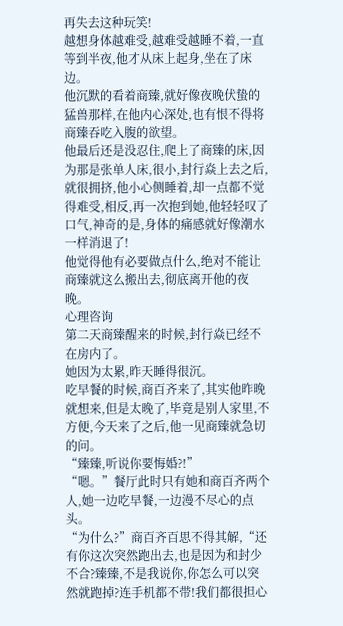再失去这种玩笑!
越想身体越难受,越难受越睡不着,一直等到半夜,他才从床上起身,坐在了床边。
他沉默的看着商臻,就好像夜晚伏蛰的猛兽那样,在他内心深处,也有恨不得将商臻吞吃入腹的欲望。
他最后还是没忍住,爬上了商臻的床,因为那是张单人床,很小,封行焱上去之后,就很拥挤,他小心侧睡着,却一点都不觉得难受,相反,再一次抱到她,他轻轻叹了口气,神奇的是,身体的痛感就好像潮水一样消退了!
他觉得他有必要做点什么,绝对不能让商臻就这么搬出去,彻底离开他的夜晚。
心理咨询
第二天商臻醒来的时候,封行焱已经不在房内了。
她因为太累,昨天睡得很沉。
吃早餐的时候,商百齐来了,其实他昨晚就想来,但是太晚了,毕竟是别人家里,不方便,今天来了之后,他一见商臻就急切的问。
“臻臻,听说你要悔婚?!”
“嗯。”餐厅此时只有她和商百齐两个人,她一边吃早餐,一边漫不尽心的点头。
“为什么?”商百齐百思不得其解,“还有你这次突然跑出去,也是因为和封少不合?臻臻,不是我说你,你怎么可以突然就跑掉?连手机都不带!我们都很担心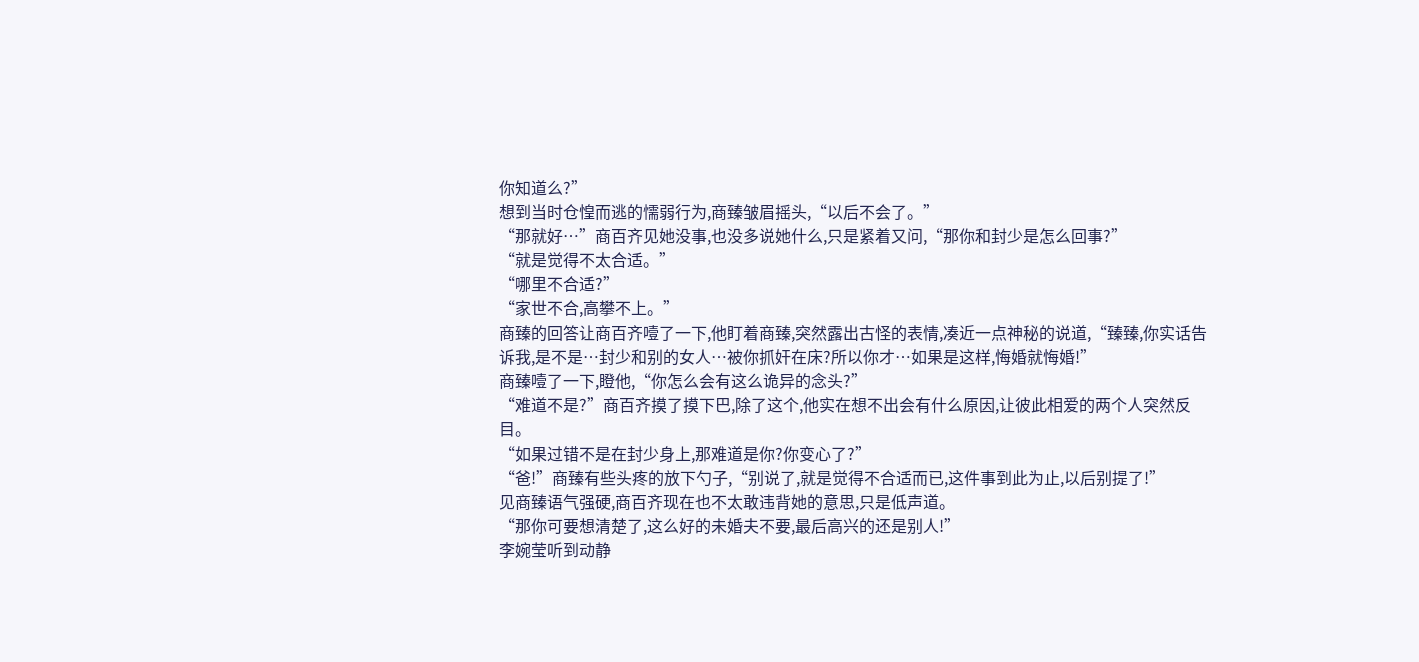你知道么?”
想到当时仓惶而逃的懦弱行为,商臻皱眉摇头,“以后不会了。”
“那就好…”商百齐见她没事,也没多说她什么,只是紧着又问,“那你和封少是怎么回事?”
“就是觉得不太合适。”
“哪里不合适?”
“家世不合,高攀不上。”
商臻的回答让商百齐噎了一下,他盯着商臻,突然露出古怪的表情,凑近一点神秘的说道,“臻臻,你实话告诉我,是不是…封少和别的女人…被你抓奸在床?所以你才…如果是这样,悔婚就悔婚!”
商臻噎了一下,瞪他,“你怎么会有这么诡异的念头?”
“难道不是?”商百齐摸了摸下巴,除了这个,他实在想不出会有什么原因,让彼此相爱的两个人突然反目。
“如果过错不是在封少身上,那难道是你?你变心了?”
“爸!”商臻有些头疼的放下勺子,“别说了,就是觉得不合适而已,这件事到此为止,以后别提了!”
见商臻语气强硬,商百齐现在也不太敢违背她的意思,只是低声道。
“那你可要想清楚了,这么好的未婚夫不要,最后高兴的还是别人!”
李婉莹听到动静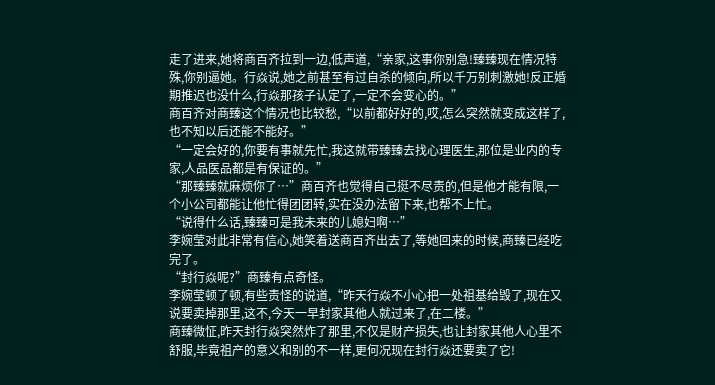走了进来,她将商百齐拉到一边,低声道,“亲家,这事你别急!臻臻现在情况特殊,你别逼她。行焱说,她之前甚至有过自杀的倾向,所以千万别刺激她!反正婚期推迟也没什么,行焱那孩子认定了,一定不会变心的。”
商百齐对商臻这个情况也比较愁,“以前都好好的,哎,怎么突然就变成这样了,也不知以后还能不能好。”
“一定会好的,你要有事就先忙,我这就带臻臻去找心理医生,那位是业内的专家,人品医品都是有保证的。”
“那臻臻就麻烦你了…”商百齐也觉得自己挺不尽责的,但是他才能有限,一个小公司都能让他忙得团团转,实在没办法留下来,也帮不上忙。
“说得什么话,臻臻可是我未来的儿媳妇啊…”
李婉莹对此非常有信心,她笑着送商百齐出去了,等她回来的时候,商臻已经吃完了。
“封行焱呢?”商臻有点奇怪。
李婉莹顿了顿,有些责怪的说道,“昨天行焱不小心把一处祖基给毁了,现在又说要卖掉那里,这不,今天一早封家其他人就过来了,在二楼。”
商臻微怔,昨天封行焱突然炸了那里,不仅是财产损失,也让封家其他人心里不舒服,毕竟祖产的意义和别的不一样,更何况现在封行焱还要卖了它!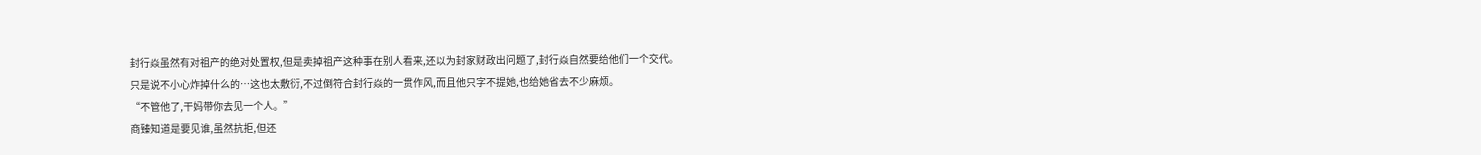封行焱虽然有对祖产的绝对处置权,但是卖掉祖产这种事在别人看来,还以为封家财政出问题了,封行焱自然要给他们一个交代。
只是说不小心炸掉什么的…这也太敷衍,不过倒符合封行焱的一贯作风,而且他只字不提她,也给她省去不少麻烦。
“不管他了,干妈带你去见一个人。”
商臻知道是要见谁,虽然抗拒,但还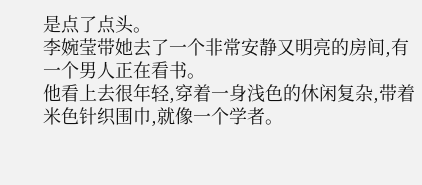是点了点头。
李婉莹带她去了一个非常安静又明亮的房间,有一个男人正在看书。
他看上去很年轻,穿着一身浅色的休闲复杂,带着米色针织围巾,就像一个学者。